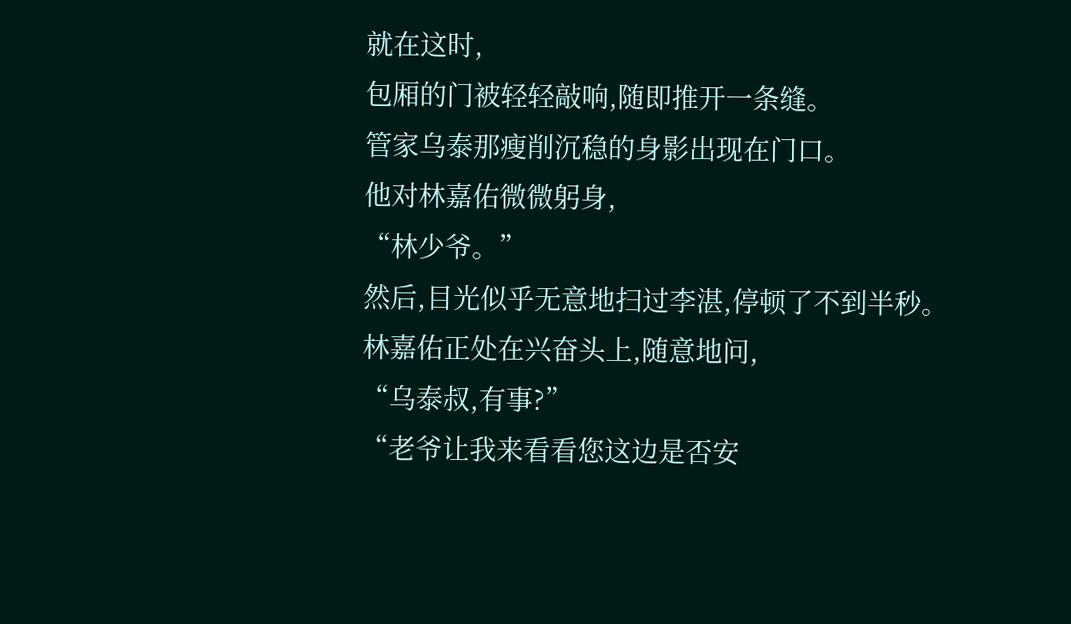就在这时,
包厢的门被轻轻敲响,随即推开一条缝。
管家乌泰那瘦削沉稳的身影出现在门口。
他对林嘉佑微微躬身,
“林少爷。”
然后,目光似乎无意地扫过李湛,停顿了不到半秒。
林嘉佑正处在兴奋头上,随意地问,
“乌泰叔,有事?”
“老爷让我来看看您这边是否安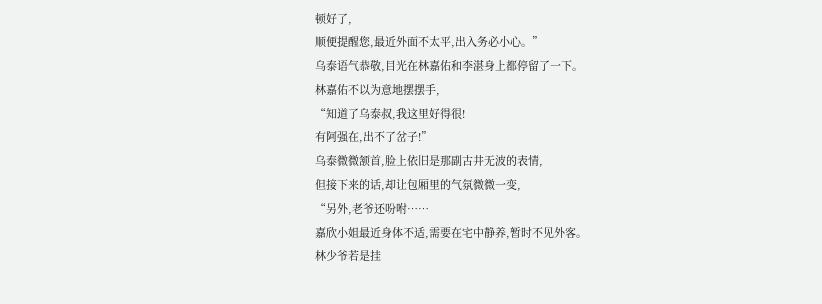顿好了,
顺便提醒您,最近外面不太平,出入务必小心。”
乌泰语气恭敬,目光在林嘉佑和李湛身上都停留了一下。
林嘉佑不以为意地摆摆手,
“知道了乌泰叔,我这里好得很!
有阿强在,出不了岔子!”
乌泰微微颔首,脸上依旧是那副古井无波的表情,
但接下来的话,却让包厢里的气氛微微一变,
“另外,老爷还吩咐……
嘉欣小姐最近身体不适,需要在宅中静养,暂时不见外客。
林少爷若是挂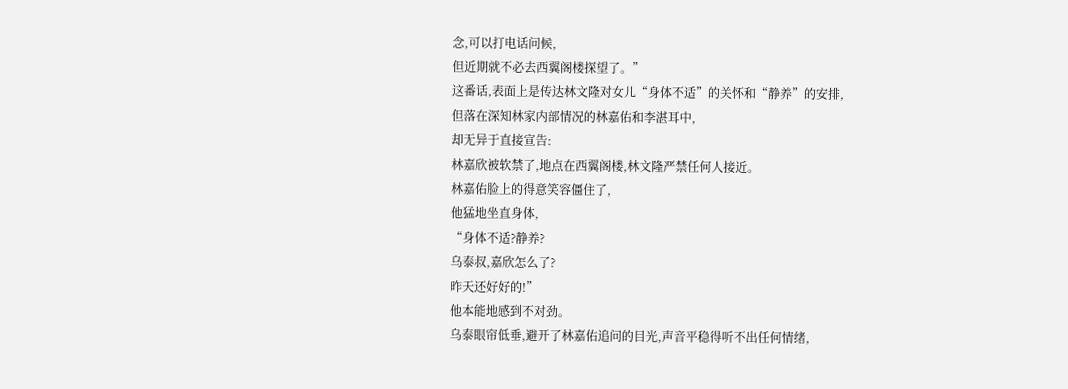念,可以打电话问候,
但近期就不必去西翼阁楼探望了。”
这番话,表面上是传达林文隆对女儿“身体不适”的关怀和“静养”的安排,
但落在深知林家内部情况的林嘉佑和李湛耳中,
却无异于直接宣告:
林嘉欣被软禁了,地点在西翼阁楼,林文隆严禁任何人接近。
林嘉佑脸上的得意笑容僵住了,
他猛地坐直身体,
“身体不适?静养?
乌泰叔,嘉欣怎么了?
昨天还好好的!”
他本能地感到不对劲。
乌泰眼帘低垂,避开了林嘉佑追问的目光,声音平稳得听不出任何情绪,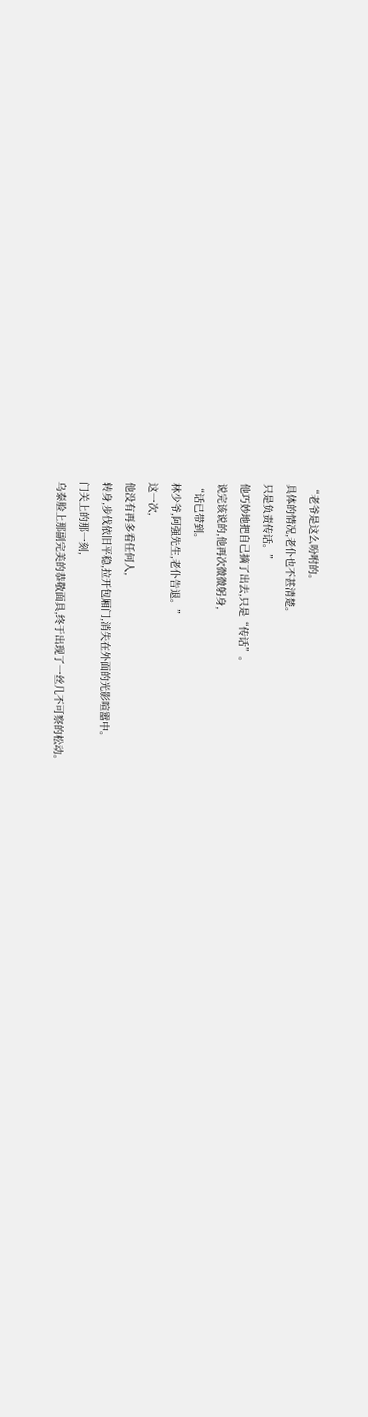“老爷是这么吩咐的。
具体的情况,老仆也不甚清楚。
只是负责传话。”
他巧妙地把自己摘了出去,只是“传话”。
说完该说的,他再次微微躬身,
“话已带到。
林少爷,阿强先生,老仆告退。”
这一次,
他没有再多看任何人,
转身,步伐依旧平稳,拉开包厢门,消失在外面的光影喧嚣中。
门关上的那一刻,
乌泰脸上那副完美的恭敬面具,终于出现了一丝几不可察的松动。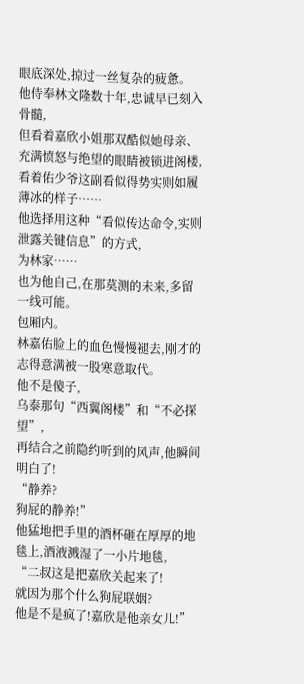眼底深处,掠过一丝复杂的疲惫。
他侍奉林文隆数十年,忠诚早已刻入骨髓,
但看着嘉欣小姐那双酷似她母亲、充满愤怒与绝望的眼睛被锁进阁楼,
看着佑少爷这副看似得势实则如履薄冰的样子……
他选择用这种“看似传达命令,实则泄露关键信息”的方式,
为林家……
也为他自己,在那莫测的未来,多留一线可能。
包厢内。
林嘉佑脸上的血色慢慢褪去,刚才的志得意满被一股寒意取代。
他不是傻子,
乌泰那句“西翼阁楼”和“不必探望”,
再结合之前隐约听到的风声,他瞬间明白了!
“静养?
狗屁的静养!”
他猛地把手里的酒杯砸在厚厚的地毯上,酒液溅湿了一小片地毯,
“二叔这是把嘉欣关起来了!
就因为那个什么狗屁联姻?
他是不是疯了!嘉欣是他亲女儿!”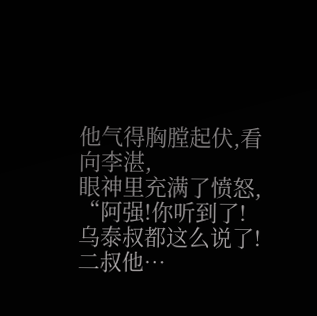他气得胸膛起伏,看向李湛,
眼神里充满了愤怒,
“阿强!你听到了!
乌泰叔都这么说了!二叔他…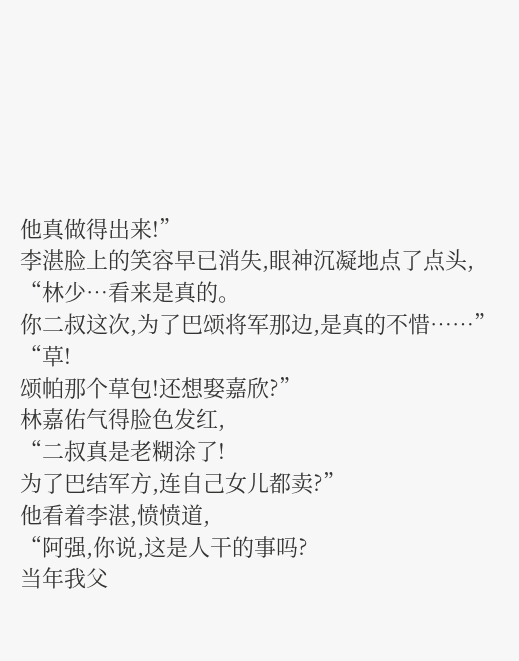他真做得出来!”
李湛脸上的笑容早已消失,眼神沉凝地点了点头,
“林少…看来是真的。
你二叔这次,为了巴颂将军那边,是真的不惜……”
“草!
颂帕那个草包!还想娶嘉欣?”
林嘉佑气得脸色发红,
“二叔真是老糊涂了!
为了巴结军方,连自己女儿都卖?”
他看着李湛,愤愤道,
“阿强,你说,这是人干的事吗?
当年我父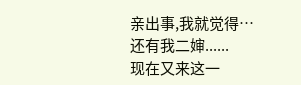亲出事,我就觉得…
还有我二婶......
现在又来这一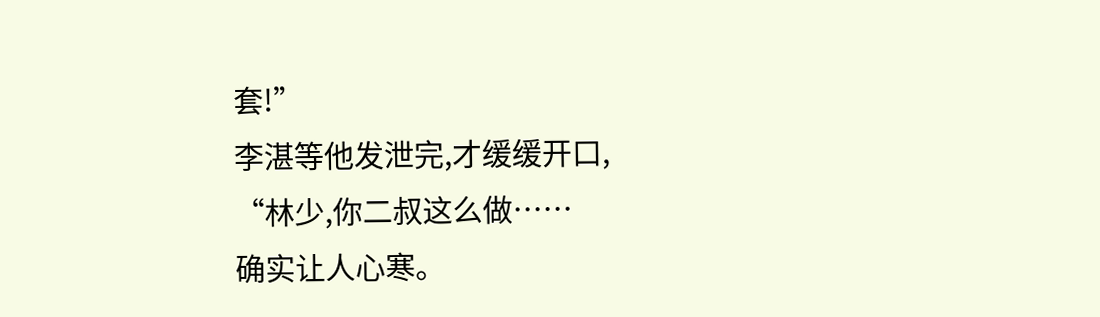套!”
李湛等他发泄完,才缓缓开口,
“林少,你二叔这么做……
确实让人心寒。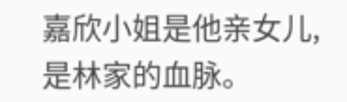嘉欣小姐是他亲女儿,是林家的血脉。